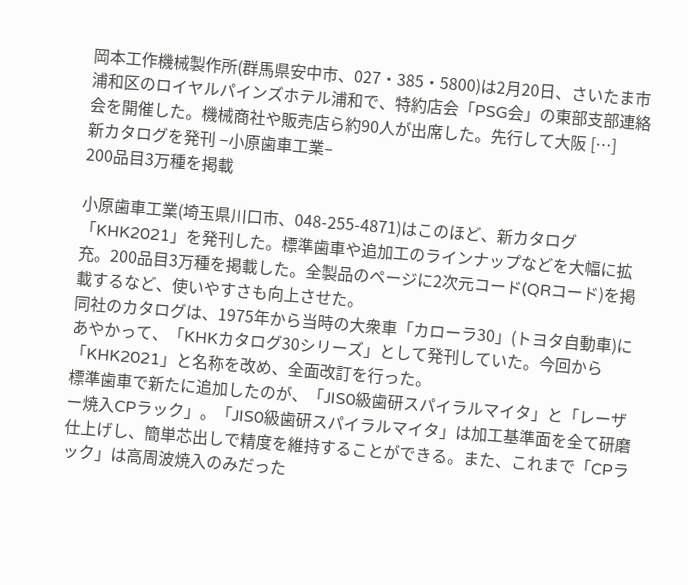岡本工作機械製作所(群馬県安中市、027・385・5800)は2月20日、さいたま市浦和区のロイヤルパインズホテル浦和で、特約店会「PSG会」の東部支部連絡会を開催した。機械商社や販売店ら約90人が出席した。先行して大阪 […]
新カタログを発刊 −小原歯車工業–
200品目3万種を掲載

小原歯車工業(埼玉県川口市、048-255-4871)はこのほど、新カタログ「KHK2021」を発刊した。標準歯車や追加工のラインナップなどを大幅に拡充。200品目3万種を掲載した。全製品のページに2次元コード(QRコード)を掲載するなど、使いやすさも向上させた。
同社のカタログは、1975年から当時の大衆車「カローラ30」(トヨタ自動車)にあやかって、「KHKカタログ30シリーズ」として発刊していた。今回から「KHK2021」と名称を改め、全面改訂を行った。
標準歯車で新たに追加したのが、「JIS0級歯研スパイラルマイタ」と「レーザー焼入CPラック」。「JIS0級歯研スパイラルマイタ」は加工基準面を全て研磨仕上げし、簡単芯出しで精度を維持することができる。また、これまで「CPラック」は高周波焼入のみだった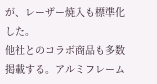が、レーザー焼入も標準化した。
他社とのコラボ商品も多数掲載する。アルミフレーム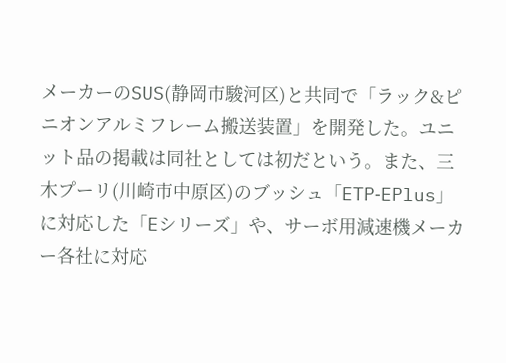メーカーのSUS(静岡市駿河区)と共同で「ラック&ピニオンアルミフレーム搬送装置」を開発した。ユニット品の掲載は同社としては初だという。また、三木プーリ(川崎市中原区)のブッシュ「ETP‐EPlus」に対応した「Eシリーズ」や、サーボ用減速機メーカー各社に対応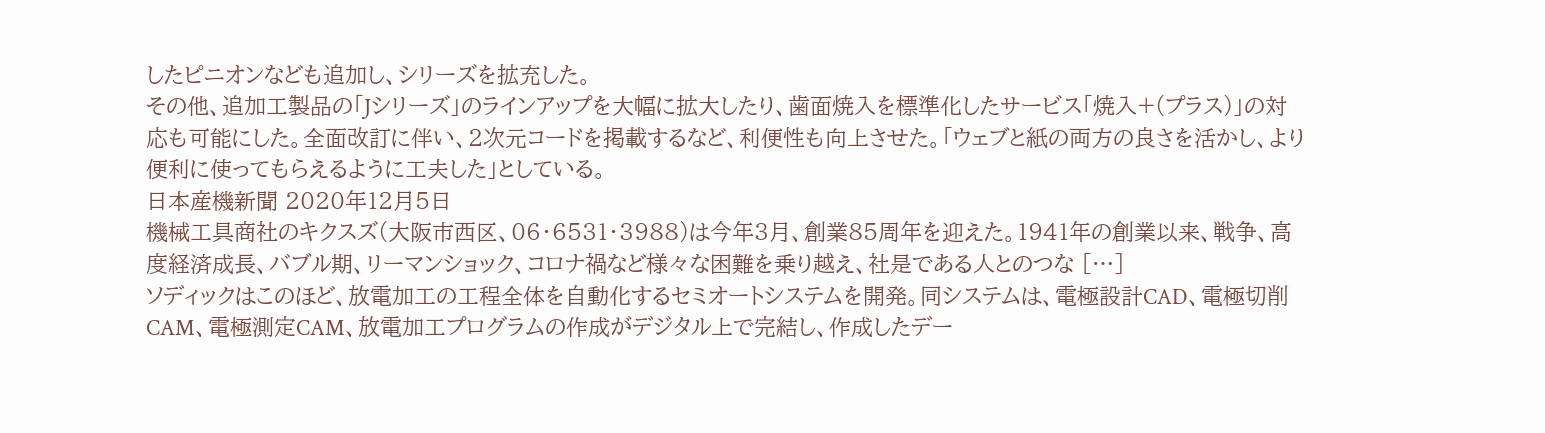したピニオンなども追加し、シリーズを拡充した。
その他、追加工製品の「Jシリーズ」のラインアップを大幅に拡大したり、歯面焼入を標準化したサービス「焼入+(プラス)」の対応も可能にした。全面改訂に伴い、2次元コードを掲載するなど、利便性も向上させた。「ウェブと紙の両方の良さを活かし、より便利に使ってもらえるように工夫した」としている。
日本産機新聞 2020年12月5日
機械工具商社のキクスズ(大阪市西区、06・6531・3988)は今年3月、創業85周年を迎えた。1941年の創業以来、戦争、高度経済成長、バブル期、リーマンショック、コロナ禍など様々な困難を乗り越え、社是である人とのつな […]
ソディックはこのほど、放電加工の工程全体を自動化するセミオートシステムを開発。同システムは、電極設計CAD、電極切削CAM、電極測定CAM、放電加工プログラムの作成がデジタル上で完結し、作成したデー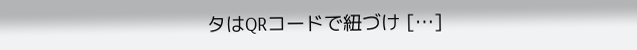タはQRコードで紐づけ […]